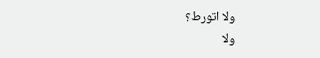ولا اتورط؟
ولا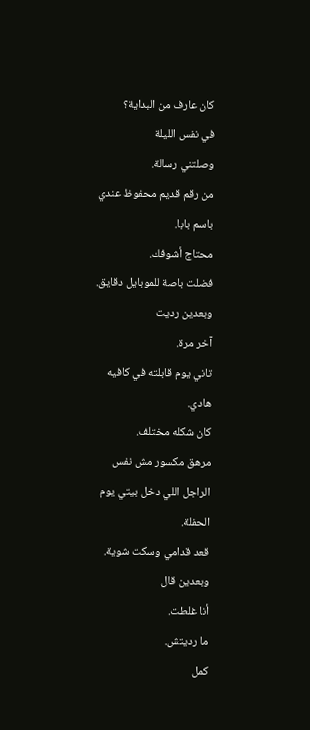كان عارف من البداية؟
في نفس الليلة
وصلتني رسالة.
من رقم قديم محفوظ عندي باسم بابا.
محتاج أشوفك.
فضلت باصة للموبايل دقايق.
وبعدين رديت
آخر مرة.
تاني يوم قابلته في كافيه هادي.
كان شكله مختلف.
مرهق مكسور مش نفس الراجل اللي دخل بيتي يوم الحفلة.
قعد قدامي وسكت شوية.
وبعدين قال
أنا غلطت.
ما رديتش.
كمل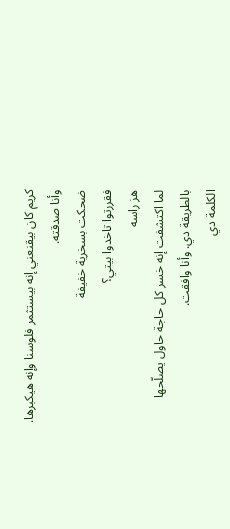كريم كان بيقنعني إنه بيستثمر فلوسنا وإنه هيكبرها. وأنا صدقته.
ضحكت بسخرية خفيفة
فقررتوا تاخدوا بيتي؟
هز راسه
لما اكتشفت إنه خسر كل حاجة حاول يصلّحها بالطريقة دي. وأنا وافقت.
الكلمة دي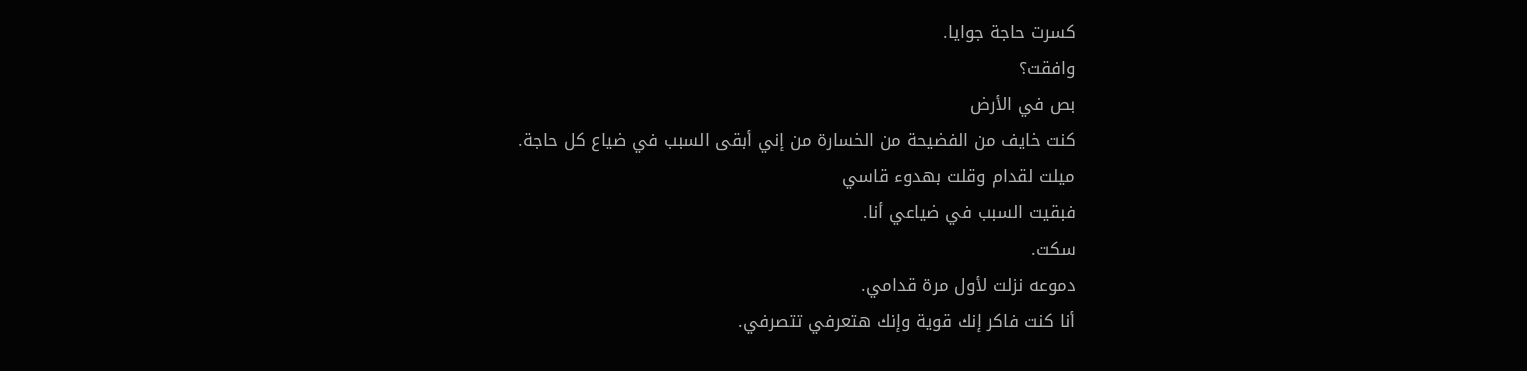كسرت حاجة جوايا.
وافقت؟
بص في الأرض
كنت خايف من الفضيحة من الخسارة من إني أبقى السبب في ضياع كل حاجة.
ميلت لقدام وقلت بهدوء قاسي
فبقيت السبب في ضياعي أنا.
سكت.
دموعه نزلت لأول مرة قدامي.
أنا كنت فاكر إنك قوية وإنك هتعرفي تتصرفي.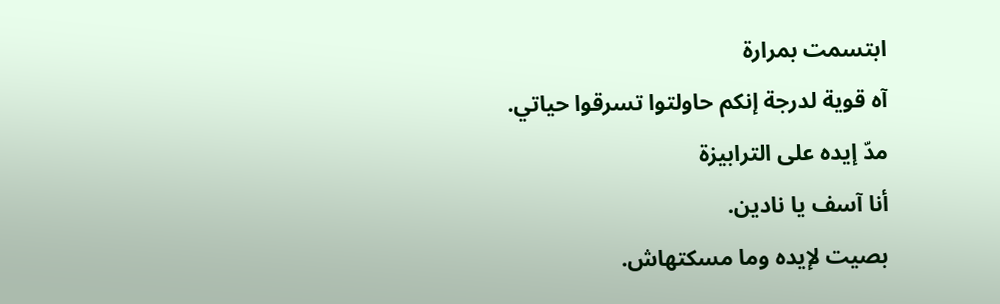ابتسمت بمرارة
آه قوية لدرجة إنكم حاولتوا تسرقوا حياتي.
مدّ إيده على الترابيزة
أنا آسف يا نادين.
بصيت لإيده وما مسكتهاش.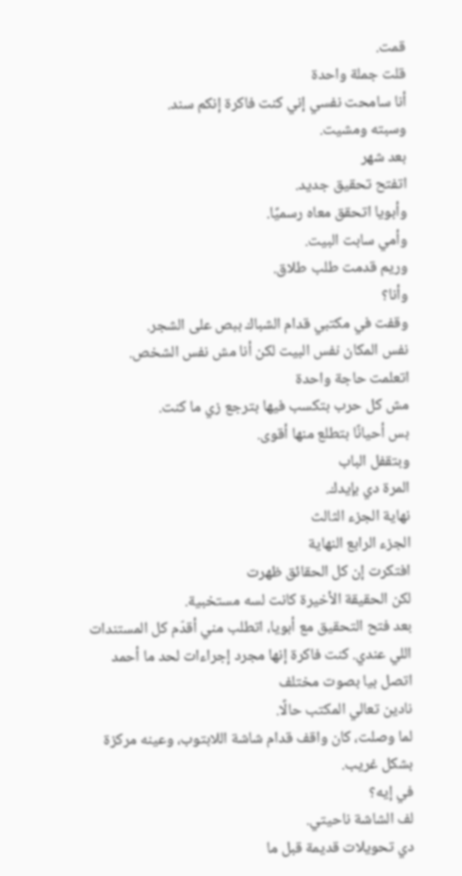قمت.
قلت جملة واحدة
أنا سامحت نفسي إني كنت فاكرة إنكم سند.
وسبته ومشيت.
بعد شهر
اتفتح تحقيق جديد.
وأبويا اتحقق معاه رسميًا.
وأمي سابت البيت.
وريم قدمت طلب طلاق.
وأنا؟
وقفت في مكتبي قدام الشباك ببص على الشجر.
نفس المكان نفس البيت لكن أنا مش نفس الشخص.
اتعلمت حاجة واحدة
مش كل حرب بتكسب فيها بترجع زي ما كنت.
بس أحيانًا بتطلع منها أقوى.
وبتقفل الباب
المرة دي بإيدك.
نهاية الجزء الثالث
الجزء الرابع النهاية
افتكرت إن كل الحقائق ظهرت
لكن الحقيقة الأخيرة كانت لسه مستخبية.
بعد فتح التحقيق مع أبويا، اتطلب مني أقدّم كل المستندات اللي عندي. كنت فاكرة إنها مجرد إجراءات لحد ما أحمد اتصل بيا بصوت مختلف
نادين تعالي المكتب حالًا.
لما وصلت، كان واقف قدام شاشة اللابتوب، وعينه مركزة بشكل غريب.
في إيه؟
لف الشاشة ناحيتي.
دي تحويلات قديمة قبل ما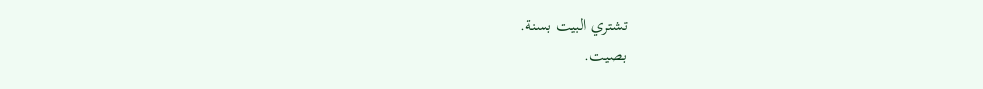تشتري البيت بسنة.
بصيت.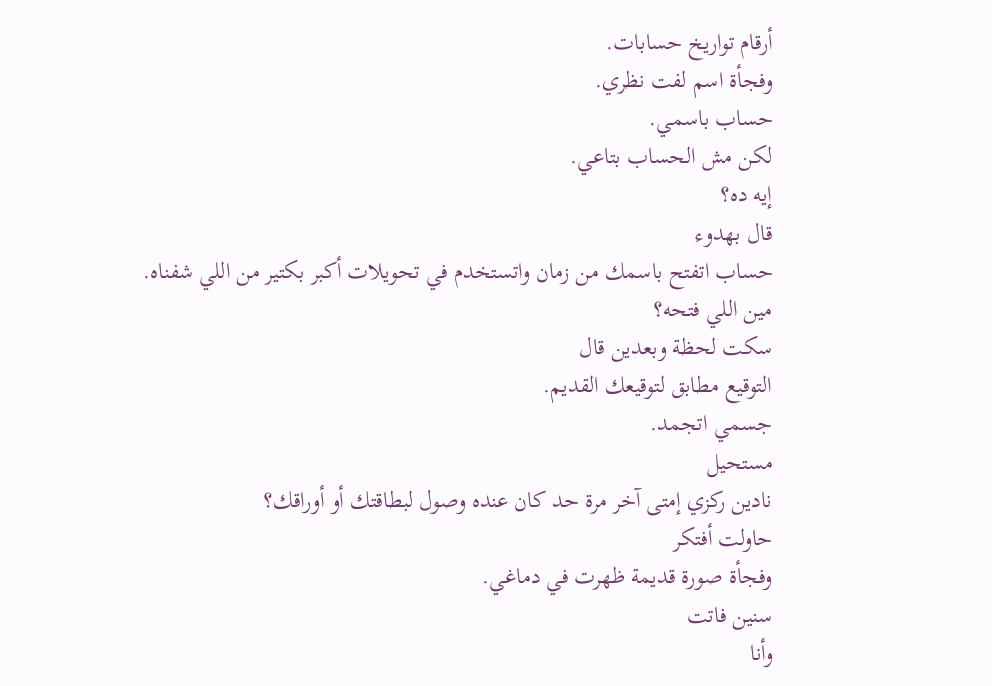أرقام تواريخ حسابات.
وفجأة اسم لفت نظري.
حساب باسمي.
لكن مش الحساب بتاعي.
إيه ده؟
قال بهدوء
حساب اتفتح باسمك من زمان واتستخدم في تحويلات أكبر بكتير من اللي شفناه.
مين اللي فتحه؟
سكت لحظة وبعدين قال
التوقيع مطابق لتوقيعك القديم.
جسمي اتجمد.
مستحيل
نادين ركزي إمتى آخر مرة حد كان عنده وصول لبطاقتك أو أوراقك؟
حاولت أفتكر
وفجأة صورة قديمة ظهرت في دماغي.
سنين فاتت
وأنا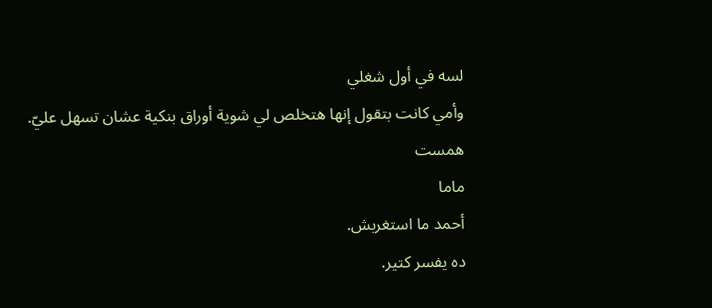لسه في أول شغلي
وأمي كانت بتقول إنها هتخلص لي شوية أوراق بنكية عشان تسهل عليّ.
همست
ماما
أحمد ما استغربش.
ده يفسر كتير.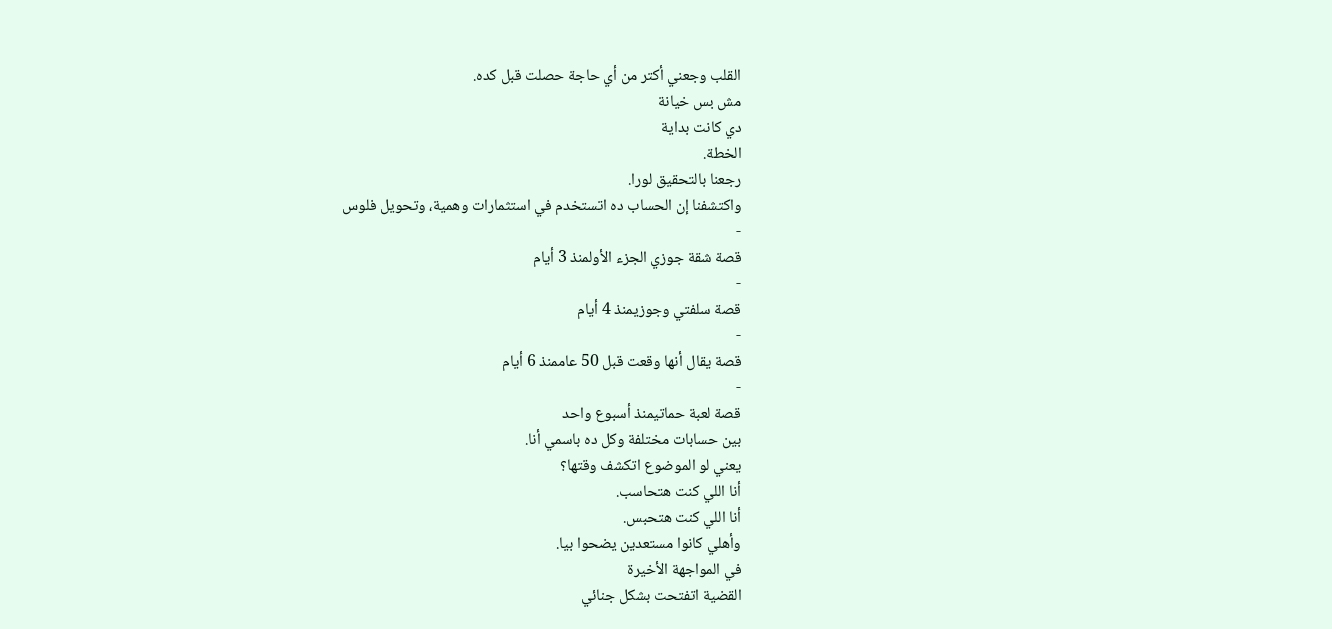القلب وجعني أكتر من أي حاجة حصلت قبل كده.
مش بس خيانة
دي كانت بداية
الخطة.
رجعنا بالتحقيق لورا.
واكتشفنا إن الحساب ده اتستخدم في استثمارات وهمية، وتحويل فلوس
-
قصة شقة جوزي الجزء الأولمنذ 3 أيام
-
قصة سلفتي وجوزيمنذ 4 أيام
-
قصة يقال أنها وقعت قبل 50 عاممنذ 6 أيام
-
قصة لعبة حماتيمنذ أسبوع واحد
بين حسابات مختلفة وكل ده باسمي أنا.
يعني لو الموضوع اتكشف وقتها؟
أنا اللي كنت هتحاسب.
أنا اللي كنت هتحبس.
وأهلي كانوا مستعدين يضحوا بيا.
في المواجهة الأخيرة
القضية اتفتحت بشكل جنائي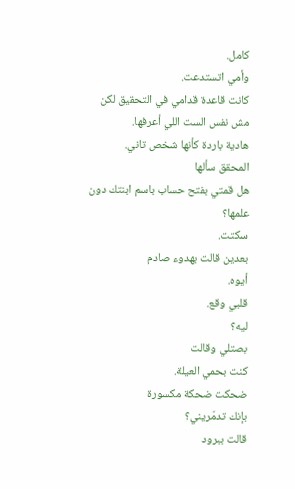كامل.
وأمي اتستدعت.
كانت قاعدة قدامي في التحقيق لكن مش نفس الست اللي أعرفها.
هادية باردة كأنها شخص تاني.
المحقق سألها
هل قمتي بفتح حساب باسم ابنتك دون علمها؟
سكتت.
بعدين قالت بهدوء صادم
أيوه.
قلبي وقع.
ليه؟
بصتلي وقالت
كنت بحمي العيلة.
ضحكت ضحكة مكسورة
بإنك تدمّريني؟
قالت ببرود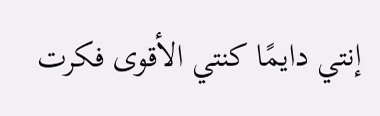إنتي دايمًا كنتي الأقوى فكرت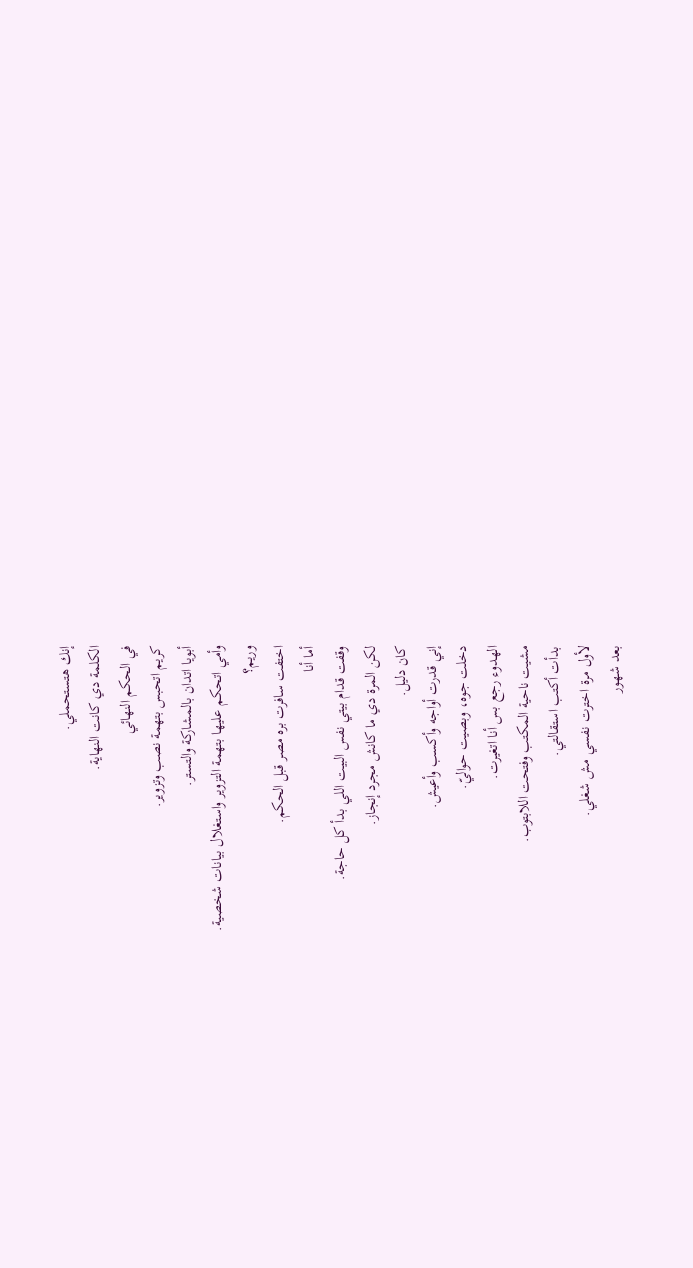إنك هتستحملي.
الكلمة دي كانت النهاية.
في الحكم النهائي
كريم اتحبس بتهمة نصب وتزوير.
أبويا اتدان بالمشاركة والتستر.
وأمي اتحكم عليها بتهمة التزوير واستغلال بيانات شخصية.
وريم؟
اختفت سافرت بره مصر قبل الحكم.
أما أنا
وقفت قدام بيتي نفس البيت اللي بدأ كل حاجة.
لكن المرة دي ما كانش مجرد إنجاز.
كان دليل.
إني قدرت أواجه وأكسب وأعيش.
دخلت جوه، وبصيت حواليّ.
الهدوء رجع بس أنا اتغيرت.
مشيت ناحية المكتب وفتحت اللابتوب.
بدأت أكتب استقالتي.
لأول مرة اخترت نفسي مش شغلي.
بعد شهور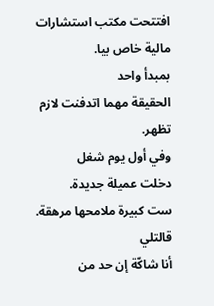افتتحت مكتب استشارات مالية خاص بيا.
بمبدأ واحد
الحقيقة مهما اتدفنت لازم تظهر.
وفي أول يوم شغل
دخلت عميلة جديدة.
ست كبيرة ملامحها مرهقة.
قالتلي
أنا شاكّة إن حد من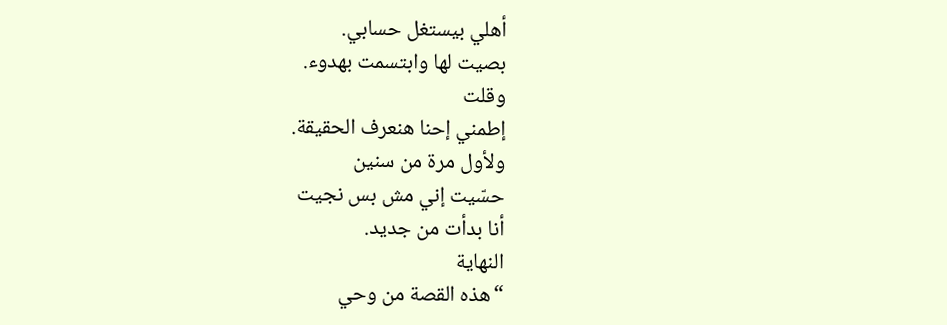أهلي بيستغل حسابي.
بصيت لها وابتسمت بهدوء.
وقلت
إطمني إحنا هنعرف الحقيقة.
ولأول مرة من سنين
حسّيت إني مش بس نجيت
أنا بدأت من جديد.
النهاية
“هذه القصة من وحي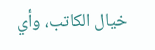خيال الكاتب، وأي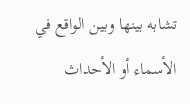تشابه بينها وبين الواقع في الأسماء أو الأحداث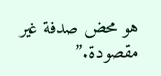هو محض صدفة غير مقصودة.”